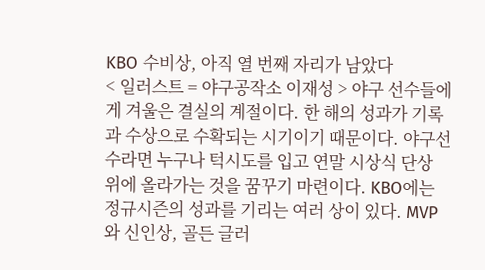KBO 수비상, 아직 열 번째 자리가 남았다
< 일러스트 = 야구공작소 이재성 > 야구 선수들에게 겨울은 결실의 계절이다. 한 해의 성과가 기록과 수상으로 수확되는 시기이기 때문이다. 야구선수라면 누구나 턱시도를 입고 연말 시상식 단상 위에 올라가는 것을 꿈꾸기 마련이다. KBO에는 정규시즌의 성과를 기리는 여러 상이 있다. MVP와 신인상, 골든 글러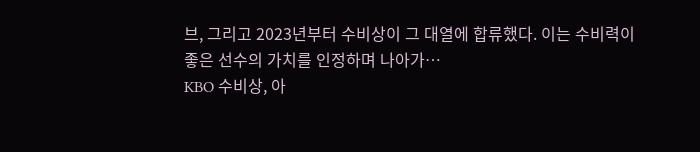브, 그리고 2023년부터 수비상이 그 대열에 합류했다. 이는 수비력이 좋은 선수의 가치를 인정하며 나아가…
KBO 수비상, 아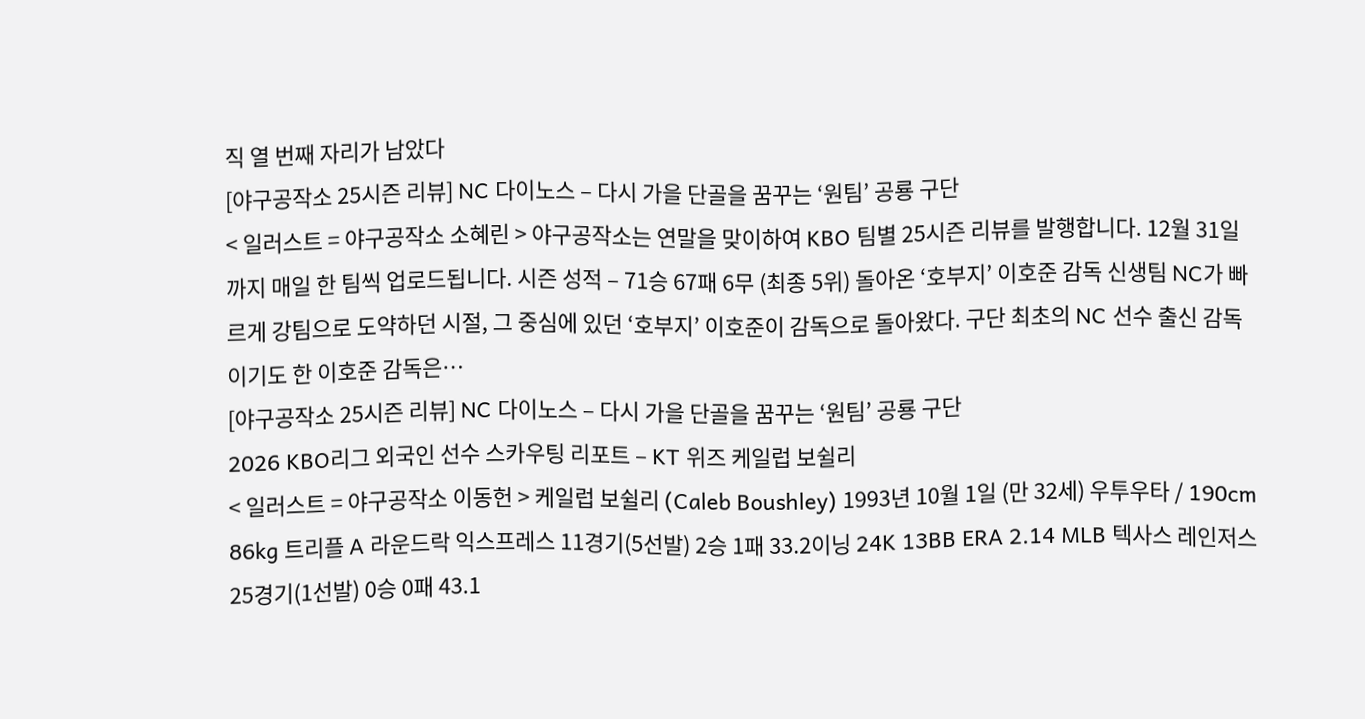직 열 번째 자리가 남았다
[야구공작소 25시즌 리뷰] NC 다이노스 – 다시 가을 단골을 꿈꾸는 ‘원팀’ 공룡 구단
< 일러스트 = 야구공작소 소혜린 > 야구공작소는 연말을 맞이하여 KBO 팀별 25시즌 리뷰를 발행합니다. 12월 31일까지 매일 한 팀씩 업로드됩니다. 시즌 성적 – 71승 67패 6무 (최종 5위) 돌아온 ‘호부지’ 이호준 감독 신생팀 NC가 빠르게 강팀으로 도약하던 시절, 그 중심에 있던 ‘호부지’ 이호준이 감독으로 돌아왔다. 구단 최초의 NC 선수 출신 감독이기도 한 이호준 감독은…
[야구공작소 25시즌 리뷰] NC 다이노스 – 다시 가을 단골을 꿈꾸는 ‘원팀’ 공룡 구단
2026 KBO리그 외국인 선수 스카우팅 리포트 – KT 위즈 케일럽 보쉴리
< 일러스트 = 야구공작소 이동헌 > 케일럽 보쉴리 (Caleb Boushley) 1993년 10월 1일 (만 32세) 우투우타 / 190cm 86kg 트리플 A 라운드락 익스프레스 11경기(5선발) 2승 1패 33.2이닝 24K 13BB ERA 2.14 MLB 텍사스 레인저스 25경기(1선발) 0승 0패 43.1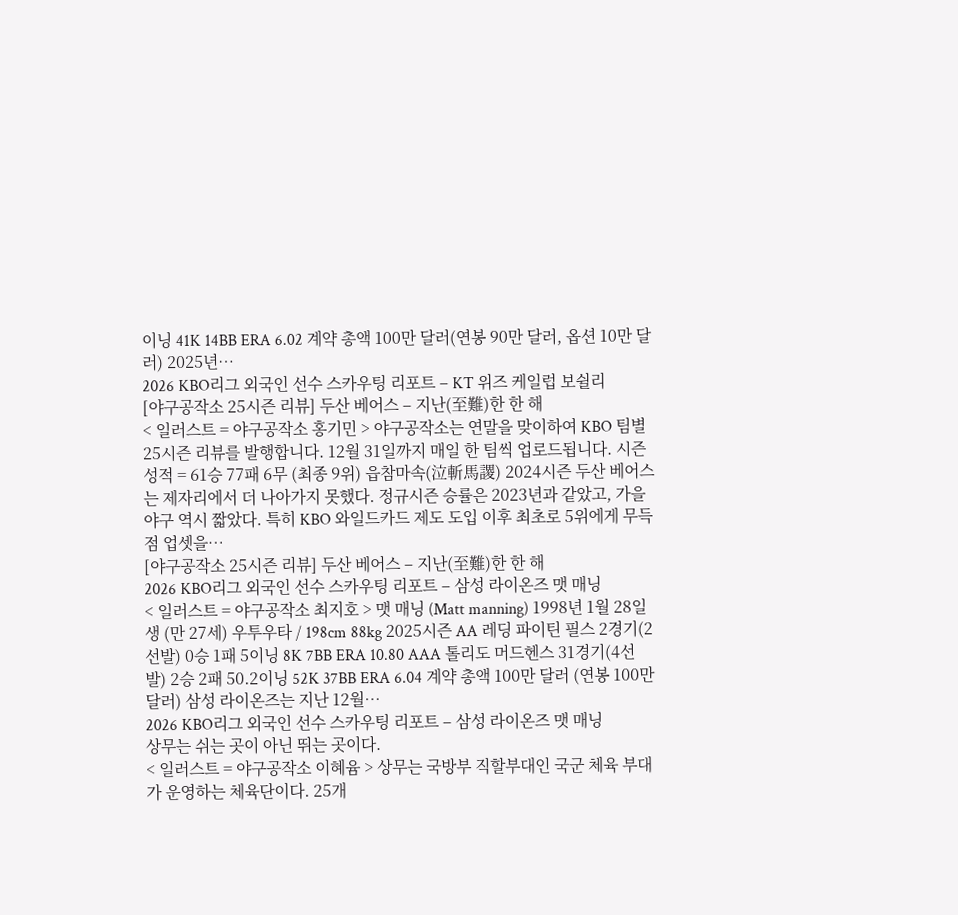이닝 41K 14BB ERA 6.02 계약 총액 100만 달러(연봉 90만 달러, 옵션 10만 달러) 2025년…
2026 KBO리그 외국인 선수 스카우팅 리포트 – KT 위즈 케일럽 보쉴리
[야구공작소 25시즌 리뷰] 두산 베어스 – 지난(至難)한 한 해
< 일러스트 = 야구공작소 홍기민 > 야구공작소는 연말을 맞이하여 KBO 팀별 25시즌 리뷰를 발행합니다. 12월 31일까지 매일 한 팀씩 업로드됩니다. 시즌 성적 = 61승 77패 6무 (최종 9위) 읍참마속(泣斬馬謖) 2024시즌 두산 베어스는 제자리에서 더 나아가지 못했다. 정규시즌 승률은 2023년과 같았고, 가을 야구 역시 짧았다. 특히 KBO 와일드카드 제도 도입 이후 최초로 5위에게 무득점 업셋을…
[야구공작소 25시즌 리뷰] 두산 베어스 – 지난(至難)한 한 해
2026 KBO리그 외국인 선수 스카우팅 리포트 – 삼성 라이온즈 맷 매닝
< 일러스트 = 야구공작소 최지호 > 맷 매닝 (Matt manning) 1998년 1월 28일생 (만 27세) 우투우타 / 198cm 88kg 2025시즌 AA 레딩 파이틴 필스 2경기(2선발) 0승 1패 5이닝 8K 7BB ERA 10.80 AAA 톨리도 머드헨스 31경기(4선발) 2승 2패 50.2이닝 52K 37BB ERA 6.04 계약 총액 100만 달러 (연봉 100만 달러) 삼성 라이온즈는 지난 12월…
2026 KBO리그 외국인 선수 스카우팅 리포트 – 삼성 라이온즈 맷 매닝
상무는 쉬는 곳이 아닌 뛰는 곳이다.
< 일러스트 = 야구공작소 이혜윰 > 상무는 국방부 직할부대인 국군 체육 부대가 운영하는 체육단이다. 25개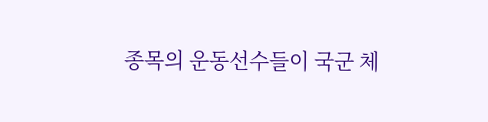종목의 운동선수들이 국군 체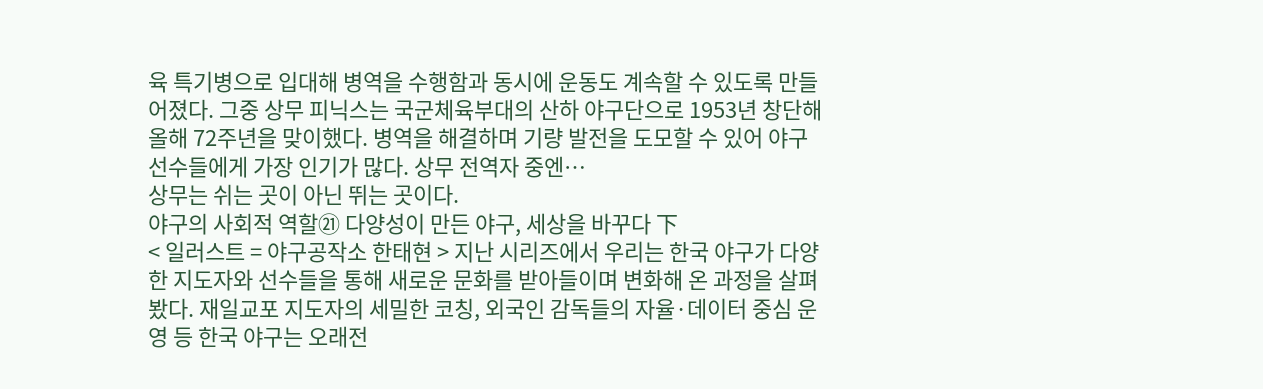육 특기병으로 입대해 병역을 수행함과 동시에 운동도 계속할 수 있도록 만들어졌다. 그중 상무 피닉스는 국군체육부대의 산하 야구단으로 1953년 창단해 올해 72주년을 맞이했다. 병역을 해결하며 기량 발전을 도모할 수 있어 야구 선수들에게 가장 인기가 많다. 상무 전역자 중엔…
상무는 쉬는 곳이 아닌 뛰는 곳이다.
야구의 사회적 역할㉑ 다양성이 만든 야구, 세상을 바꾸다 下
< 일러스트 = 야구공작소 한태현 > 지난 시리즈에서 우리는 한국 야구가 다양한 지도자와 선수들을 통해 새로운 문화를 받아들이며 변화해 온 과정을 살펴봤다. 재일교포 지도자의 세밀한 코칭, 외국인 감독들의 자율·데이터 중심 운영 등 한국 야구는 오래전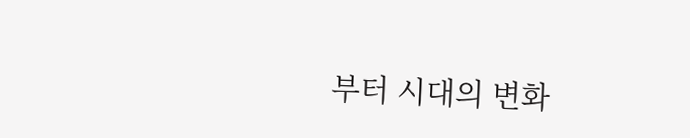부터 시대의 변화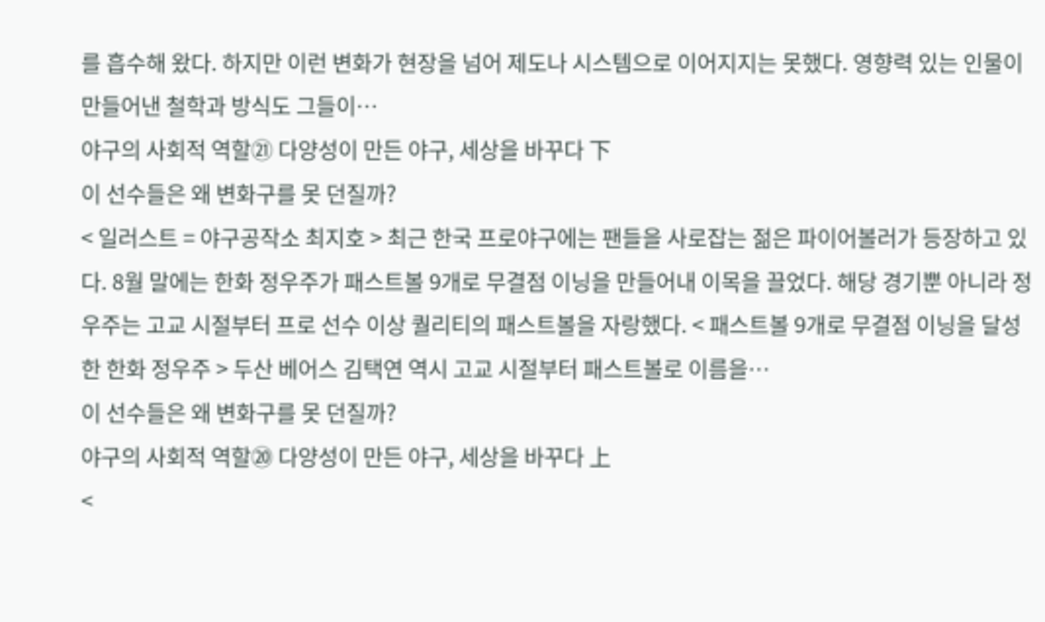를 흡수해 왔다. 하지만 이런 변화가 현장을 넘어 제도나 시스템으로 이어지지는 못했다. 영향력 있는 인물이 만들어낸 철학과 방식도 그들이…
야구의 사회적 역할㉑ 다양성이 만든 야구, 세상을 바꾸다 下
이 선수들은 왜 변화구를 못 던질까?
< 일러스트 = 야구공작소 최지호 > 최근 한국 프로야구에는 팬들을 사로잡는 젊은 파이어볼러가 등장하고 있다. 8월 말에는 한화 정우주가 패스트볼 9개로 무결점 이닝을 만들어내 이목을 끌었다. 해당 경기뿐 아니라 정우주는 고교 시절부터 프로 선수 이상 퀄리티의 패스트볼을 자랑했다. < 패스트볼 9개로 무결점 이닝을 달성한 한화 정우주 > 두산 베어스 김택연 역시 고교 시절부터 패스트볼로 이름을…
이 선수들은 왜 변화구를 못 던질까?
야구의 사회적 역할⑳ 다양성이 만든 야구, 세상을 바꾸다 上
<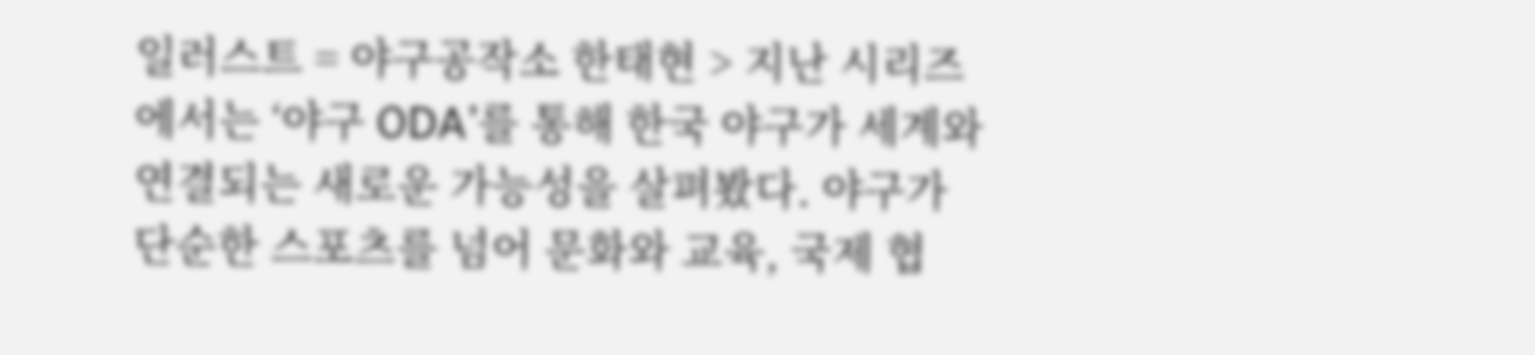일러스트 = 야구공작소 한태현 > 지난 시리즈에서는 ‘야구 ODA’를 통해 한국 야구가 세계와 연결되는 새로운 가능성을 살펴봤다. 야구가 단순한 스포츠를 넘어 문화와 교육, 국제 협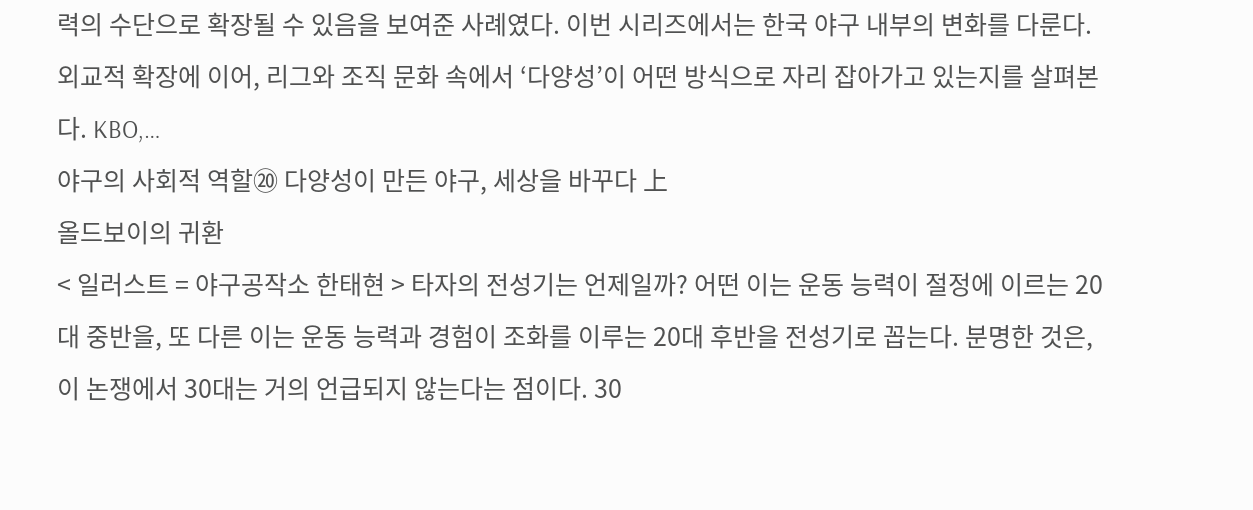력의 수단으로 확장될 수 있음을 보여준 사례였다. 이번 시리즈에서는 한국 야구 내부의 변화를 다룬다. 외교적 확장에 이어, 리그와 조직 문화 속에서 ‘다양성’이 어떤 방식으로 자리 잡아가고 있는지를 살펴본다. KBO,…
야구의 사회적 역할⑳ 다양성이 만든 야구, 세상을 바꾸다 上
올드보이의 귀환
< 일러스트 = 야구공작소 한태현 > 타자의 전성기는 언제일까? 어떤 이는 운동 능력이 절정에 이르는 20대 중반을, 또 다른 이는 운동 능력과 경험이 조화를 이루는 20대 후반을 전성기로 꼽는다. 분명한 것은, 이 논쟁에서 30대는 거의 언급되지 않는다는 점이다. 30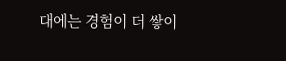대에는 경험이 더 쌓이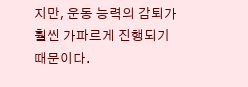지만, 운동 능력의 감퇴가 훨씬 가파르게 진행되기 때문이다.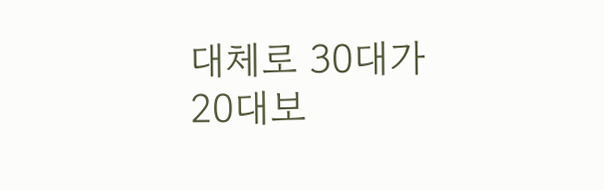대체로 30대가 20대보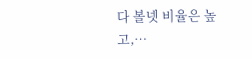다 볼넷 비율은 높고,…